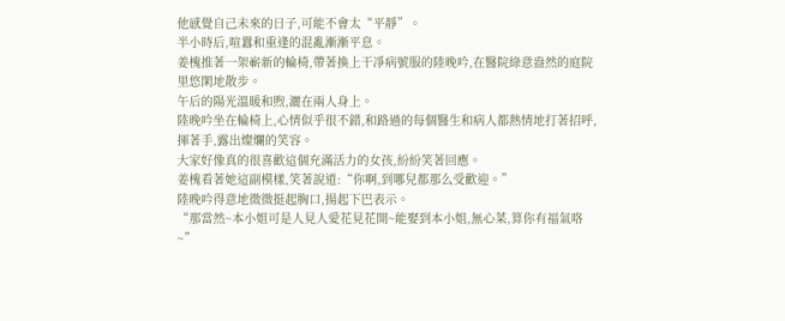他感覺自己未來的日子,可能不會太“平靜”。
半小時后,喧囂和重逢的混亂漸漸平息。
姜槐推著一架嶄新的輪椅,帶著換上干凈病號服的陸晚吟,在醫院綠意盎然的庭院里悠閑地散步。
午后的陽光溫暖和煦,灑在兩人身上。
陸晚吟坐在輪椅上,心情似乎很不錯,和路過的每個醫生和病人都熱情地打著招呼,揮著手,露出燦爛的笑容。
大家好像真的很喜歡這個充滿活力的女孩,紛紛笑著回應。
姜槐看著她這副模樣,笑著說道:“你啊,到哪兒都那么受歡迎。”
陸晚吟得意地微微挺起胸口,揚起下巴表示。
“那當然~本小姐可是人見人愛花見花開~能娶到本小姐,無心菜,算你有福氣咯~”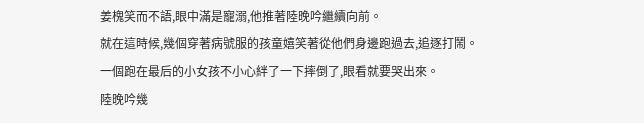姜槐笑而不語,眼中滿是寵溺,他推著陸晚吟繼續向前。
就在這時候,幾個穿著病號服的孩童嬉笑著從他們身邊跑過去,追逐打鬧。
一個跑在最后的小女孩不小心絆了一下摔倒了,眼看就要哭出來。
陸晚吟幾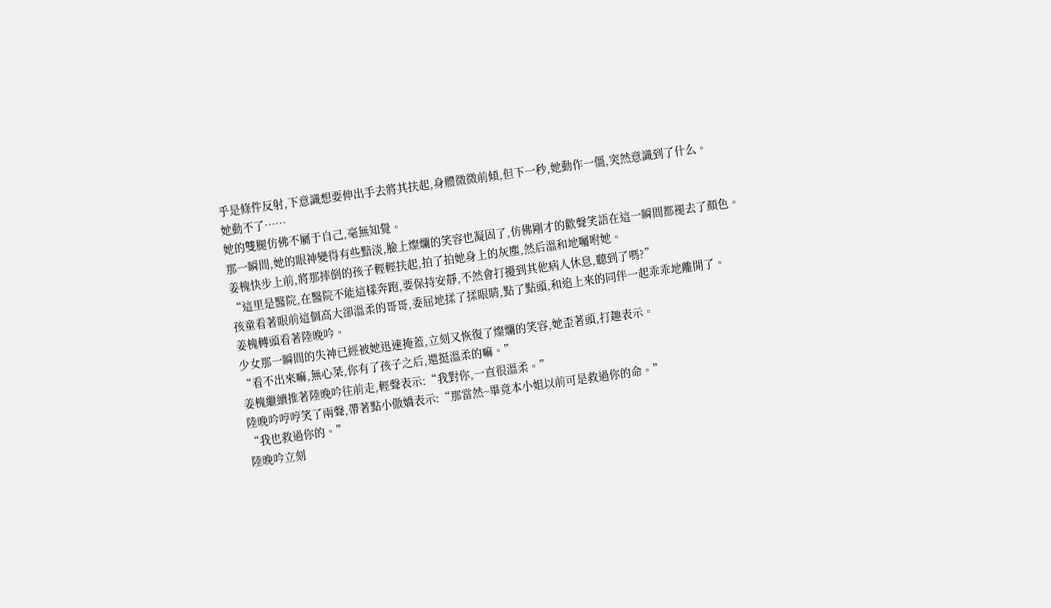乎是條件反射,下意識想要伸出手去將其扶起,身體微微前傾,但下一秒,她動作一僵,突然意識到了什么。
她動不了……
她的雙腿仿佛不屬于自己,毫無知覺。
那一瞬間,她的眼神變得有些黯淡,臉上燦爛的笑容也凝固了,仿佛剛才的歡聲笑語在這一瞬間都褪去了顏色。
姜槐快步上前,將那摔倒的孩子輕輕扶起,拍了拍她身上的灰塵,然后溫和地囑咐她。
“這里是醫院,在醫院不能這樣奔跑,要保持安靜,不然會打擾到其他病人休息,聽到了嗎?”
孩童看著眼前這個高大卻溫柔的哥哥,委屈地揉了揉眼睛,點了點頭,和追上來的同伴一起乖乖地離開了。
姜槐轉頭看著陸晚吟。
少女那一瞬間的失神已經被她迅速掩蓋,立刻又恢復了燦爛的笑容,她歪著頭,打趣表示。
“看不出來嘛,無心菜,你有了孩子之后,還挺溫柔的嘛。”
姜槐繼續推著陸晚吟往前走,輕聲表示:“我對你,一直很溫柔。”
陸晚吟哼哼笑了兩聲,帶著點小傲嬌表示:“那當然~畢竟本小姐以前可是救過你的命。”
“我也救過你的。”
陸晚吟立刻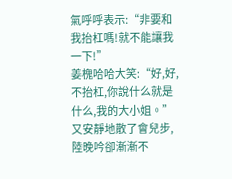氣呼呼表示:“非要和我抬杠嗎!就不能讓我一下!”
姜槐哈哈大笑:“好,好,不抬杠,你說什么就是什么,我的大小姐。”
又安靜地散了會兒步,陸晚吟卻漸漸不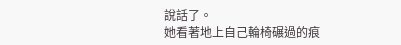說話了。
她看著地上自己輪椅碾過的痕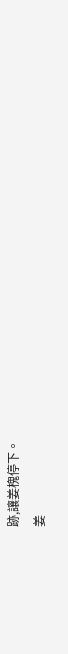跡,讓姜槐停下。
姜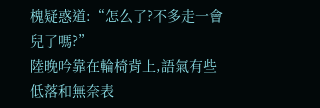槐疑惑道:“怎么了?不多走一會兒了嗎?”
陸晚吟靠在輪椅背上,語氣有些低落和無奈表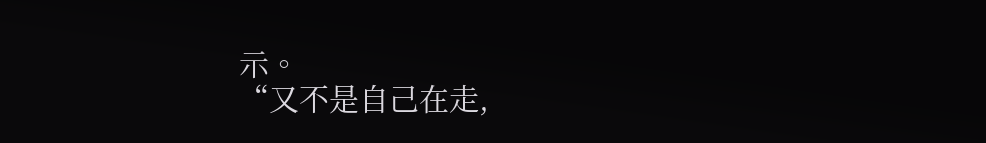示。
“又不是自己在走,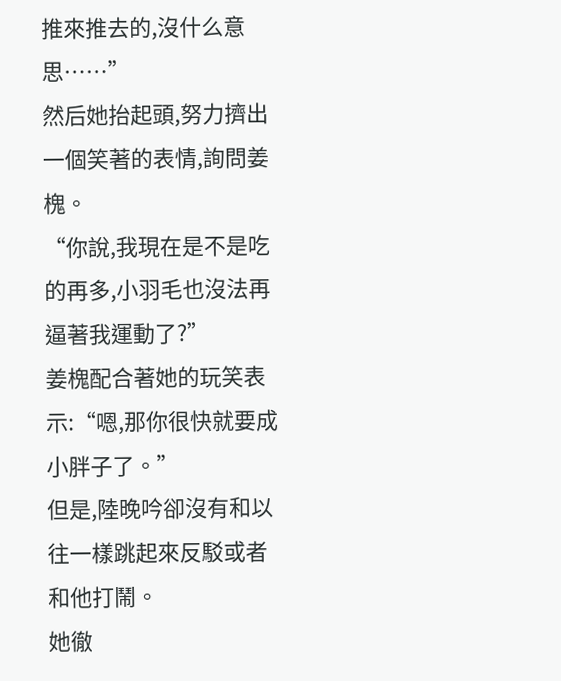推來推去的,沒什么意思……”
然后她抬起頭,努力擠出一個笑著的表情,詢問姜槐。
“你說,我現在是不是吃的再多,小羽毛也沒法再逼著我運動了?”
姜槐配合著她的玩笑表示:“嗯,那你很快就要成小胖子了。”
但是,陸晚吟卻沒有和以往一樣跳起來反駁或者和他打鬧。
她徹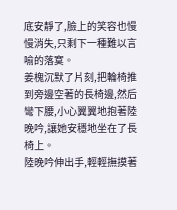底安靜了,臉上的笑容也慢慢消失,只剩下一種難以言喻的落寞。
姜槐沉默了片刻,把輪椅推到旁邊空著的長椅邊,然后彎下腰,小心翼翼地抱著陸晚吟,讓她安穩地坐在了長椅上。
陸晚吟伸出手,輕輕撫摸著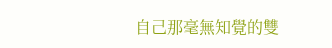自己那毫無知覺的雙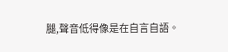腿,聲音低得像是在自言自語。